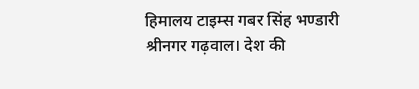हिमालय टाइम्स गबर सिंह भण्डारी
श्रीनगर गढ़वाल। देश की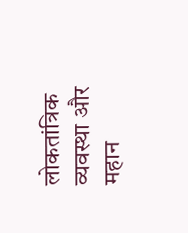लोकतांत्रिक व्यवस्था और महान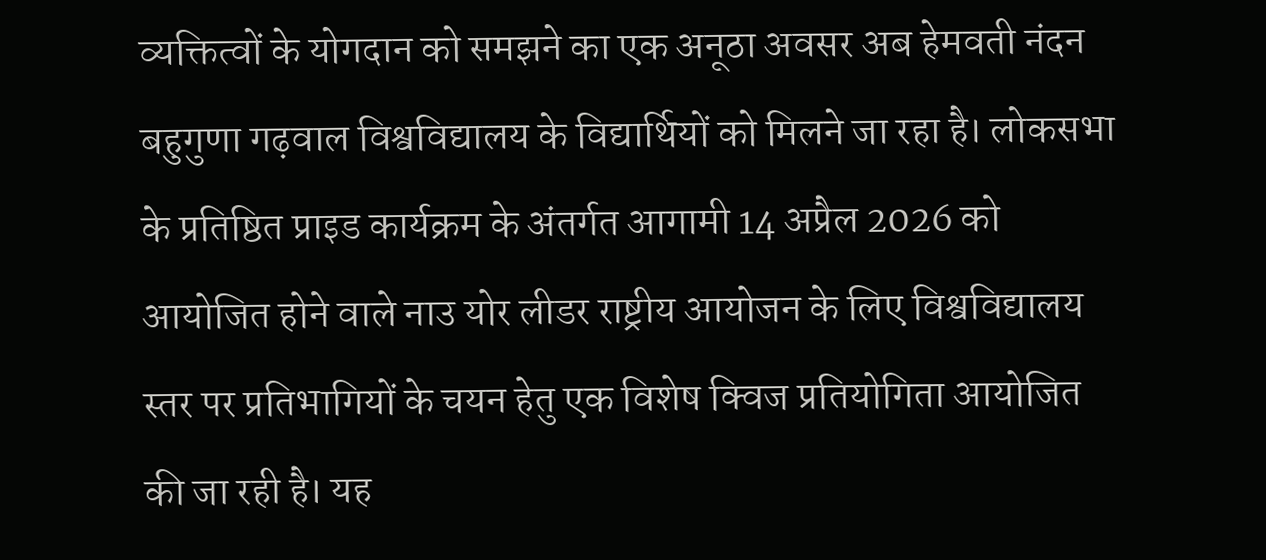व्यक्तित्वों के योगदान को समझने का एक अनूठा अवसर अब हेमवती नंदन बहुगुणा गढ़वाल विश्वविद्यालय के विद्यार्थियों को मिलने जा रहा है। लोकसभा के प्रतिष्ठित प्राइड कार्यक्रम के अंतर्गत आगामी 14 अप्रैल 2026 को आयोजित होने वाले नाउ योर लीडर राष्ट्रीय आयोजन के लिए विश्वविद्यालय स्तर पर प्रतिभागियों के चयन हेतु एक विशेष क्विज प्रतियोगिता आयोजित की जा रही है। यह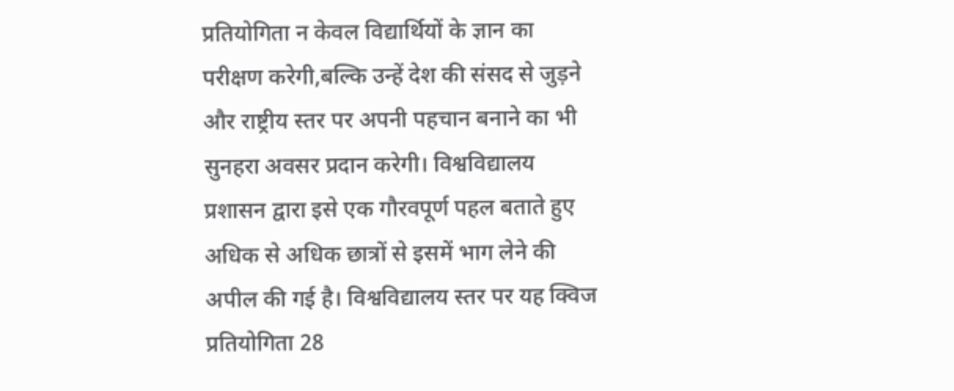प्रतियोगिता न केवल विद्यार्थियों के ज्ञान का परीक्षण करेगी,बल्कि उन्हें देश की संसद से जुड़ने और राष्ट्रीय स्तर पर अपनी पहचान बनाने का भी सुनहरा अवसर प्रदान करेगी। विश्वविद्यालय प्रशासन द्वारा इसे एक गौरवपूर्ण पहल बताते हुए अधिक से अधिक छात्रों से इसमें भाग लेने की अपील की गई है। विश्वविद्यालय स्तर पर यह क्विज प्रतियोगिता 28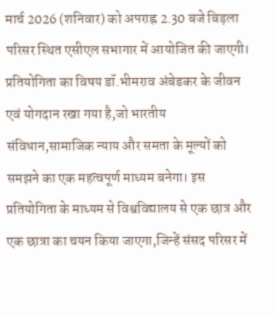मार्च 2026 (शनिवार) को अपराह्न 2.30 बजे बिड़ला परिसर स्थित एसीएल सभागार में आयोजित की जाएगी। प्रतियोगिता का विषय डॉ.भीमराव अंबेडकर के जीवन एवं योगदान रखा गया है,जो भारतीय संविधान,सामाजिक न्याय और समता के मूल्यों को समझने का एक महत्वपूर्ण माध्यम बनेगा। इस प्रतियोगिता के माध्यम से विश्वविद्यालय से एक छात्र और एक छात्रा का चयन किया जाएगा,जिन्हें संसद परिसर में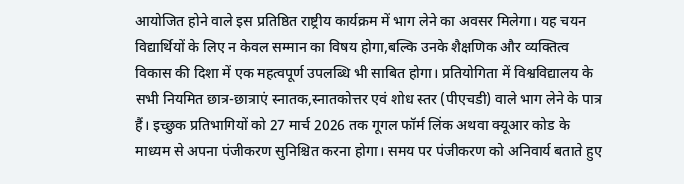आयोजित होने वाले इस प्रतिष्ठित राष्ट्रीय कार्यक्रम में भाग लेने का अवसर मिलेगा। यह चयन विद्यार्थियों के लिए न केवल सम्मान का विषय होगा,बल्कि उनके शैक्षणिक और व्यक्तित्व विकास की दिशा में एक महत्वपूर्ण उपलब्धि भी साबित होगा। प्रतियोगिता में विश्वविद्यालय के सभी नियमित छात्र-छात्राएं स्नातक,स्नातकोत्तर एवं शोध स्तर (पीएचडी) वाले भाग लेने के पात्र हैं। इच्छुक प्रतिभागियों को 27 मार्च 2026 तक गूगल फॉर्म लिंक अथवा क्यूआर कोड के माध्यम से अपना पंजीकरण सुनिश्चित करना होगा। समय पर पंजीकरण को अनिवार्य बताते हुए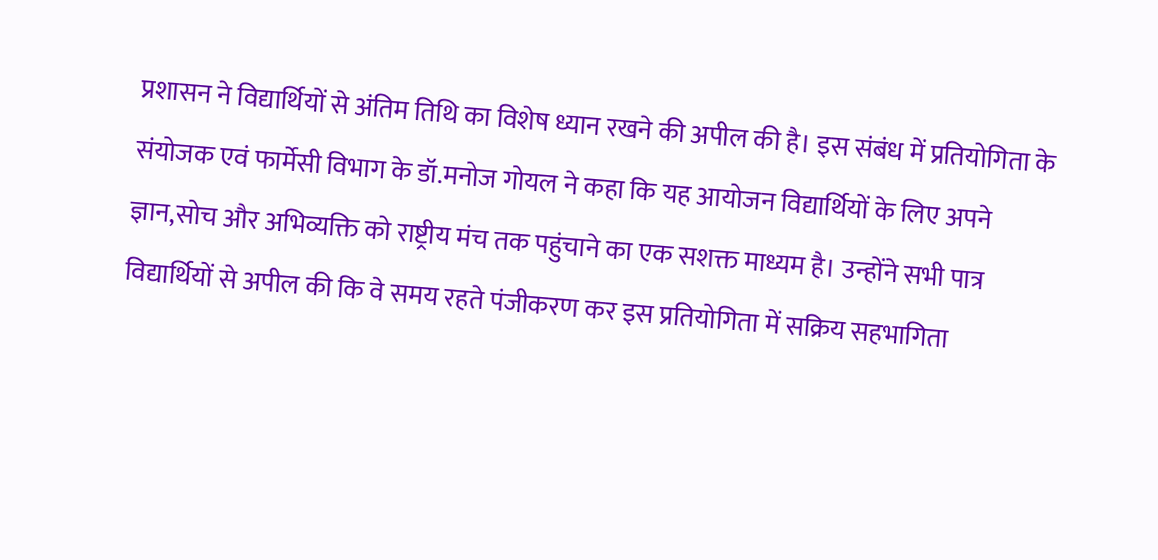प्रशासन ने विद्यार्थियों से अंतिम तिथि का विशेष ध्यान रखने की अपील की है। इस संबंध में प्रतियोगिता के संयोजक एवं फार्मेसी विभाग के डॉ.मनोज गोयल ने कहा कि यह आयोजन विद्यार्थियों के लिए अपने ज्ञान,सोच और अभिव्यक्ति को राष्ट्रीय मंच तक पहुंचाने का एक सशक्त माध्यम है। उन्होंने सभी पात्र विद्यार्थियों से अपील की कि वे समय रहते पंजीकरण कर इस प्रतियोगिता में सक्रिय सहभागिता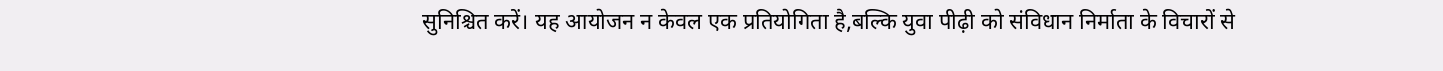सुनिश्चित करें। यह आयोजन न केवल एक प्रतियोगिता है,बल्कि युवा पीढ़ी को संविधान निर्माता के विचारों से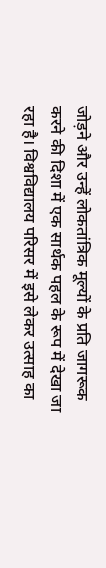जोड़ने और उन्हें लोकतांत्रिक मूल्यों के प्रति जागरूक करने की दिशा में एक सार्थक पहल के रूप में देखा जा रहा है। विश्वविद्यालय परिसर में इसे लेकर उत्साह का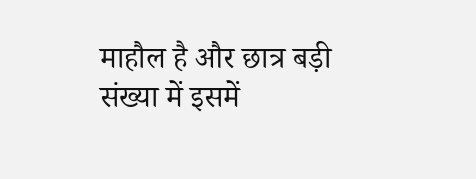माहौल है और छात्र बड़ी संख्या में इसमें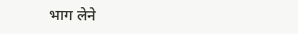भाग लेने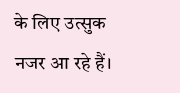के लिए उत्सुक नजर आ रहे हैं।